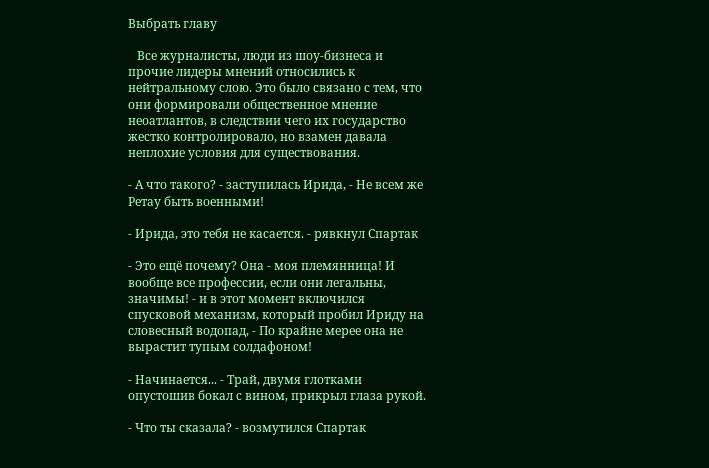Выбрать главу

   Все журналисты, люди из шоу-бизнеса и прочие лидеры мнений относились к нейтральному слою. Это было связано с тем, что они формировали общественное мнение неоатлантов, в следствии чего их государство жестко контролировало, но взамен давала неплохие условия для существования.

- А что такого? - заступилась Ирида, - Не всем же Ретау быть военными!

- Ирида, это тебя не касается. - рявкнул Спартак

- Это ещё почему? Она - моя племянница! И вообще все профессии, если они легальны, значимы! - и в этот момент включился спусковой механизм, который пробил Ириду на словесный водопад, - По крайне мерее она не вырастит тупым солдафоном!

- Начинается... - Трай, двумя глотками опустошив бокал с вином, прикрыл глаза рукой.

- Что ты сказала? - возмутился Спартак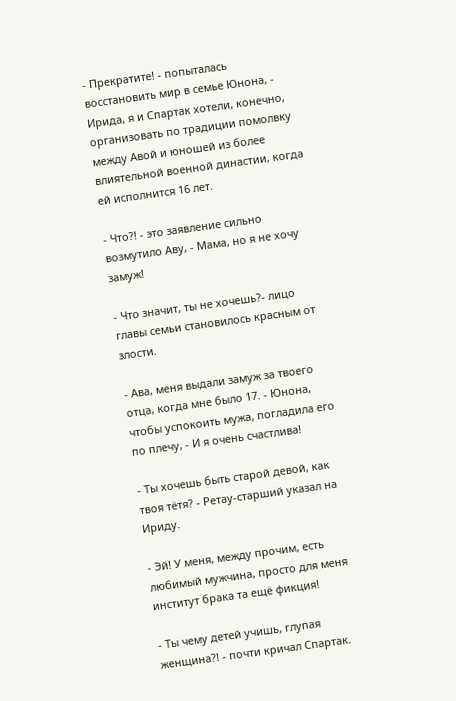- Прекратите! - попыталась восстановить мир в семье Юнона, - Ирида, я и Спартак хотели, конечно, организовать по традиции помолвку между Авой и юношей из более влиятельной военной династии, когда ей исполнится 16 лет.

- Что?! - это заявление сильно возмутило Аву, - Мама, но я не хочу замуж!

- Что значит, ты не хочешь?- лицо главы семьи становилось красным от злости.

- Ава, меня выдали замуж за твоего отца, когда мне было 17. - Юнона, чтобы успокоить мужа, погладила его по плечу, - И я очень счастлива!

- Ты хочешь быть старой девой, как твоя тётя? - Ретау-старший указал на Ириду.

- Эй! У меня, между прочим, есть любимый мужчина, просто для меня институт брака та ещё фикция!

- Ты чему детей учишь, глупая женщина?! - почти кричал Спартак.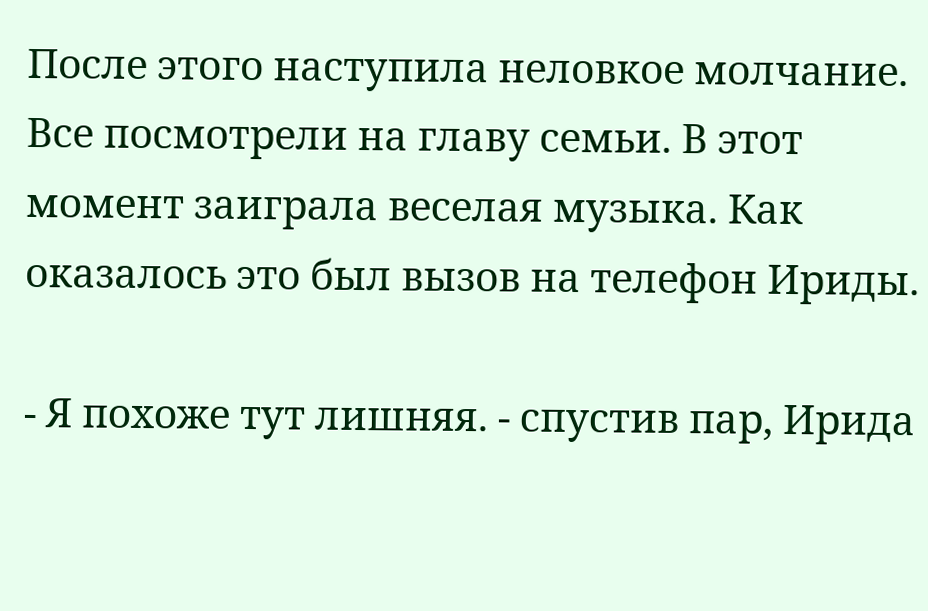После этого наступила неловкое молчание. Все посмотрели на главу семьи. В этот момент заиграла веселая музыка. Как оказалось это был вызов на телефон Ириды.

- Я похоже тут лишняя. - спустив пар, Ирида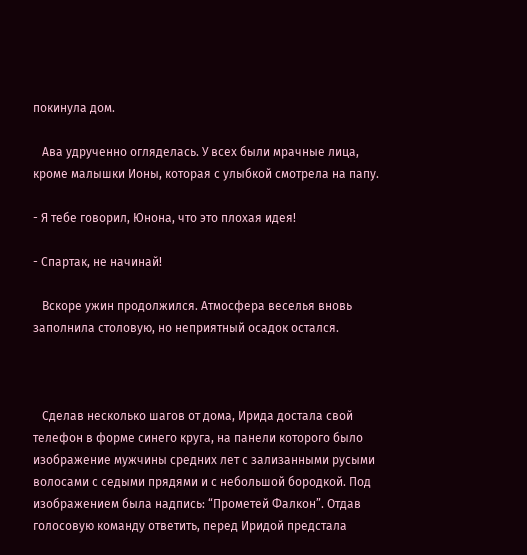покинула дом.

   Ава удрученно огляделась. У всех были мрачные лица, кроме малышки Ионы, которая с улыбкой смотрела на папу.

- Я тебе говорил, Юнона, что это плохая идея!

- Спартак, не начинай!

   Вскоре ужин продолжился. Атмосфера веселья вновь заполнила столовую, но неприятный осадок остался.



   Сделав несколько шагов от дома, Ирида достала свой телефон в форме синего круга, на панели которого было изображение мужчины средних лет с зализанными русыми волосами с седыми прядями и с небольшой бородкой. Под изображением была надпись: “Прометей Фалкон”. Отдав голосовую команду ответить, перед Иридой предстала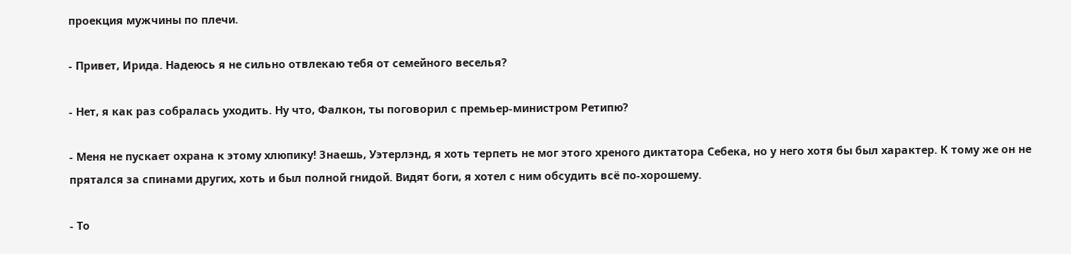проекция мужчины по плечи.

- Привет, Ирида. Надеюсь я не сильно отвлекаю тебя от семейного веселья?

- Нет, я как раз собралась уходить. Ну что, Фалкон, ты поговорил с премьер-министром Ретипю?

- Меня не пускает охрана к этому хлюпику! Знаешь, Уэтерлэнд, я хоть терпеть не мог этого хреного диктатора Себека, но у него хотя бы был характер. К тому же он не прятался за спинами других, хоть и был полной гнидой. Видят боги, я хотел с ним обсудить всё по-хорошему.

- То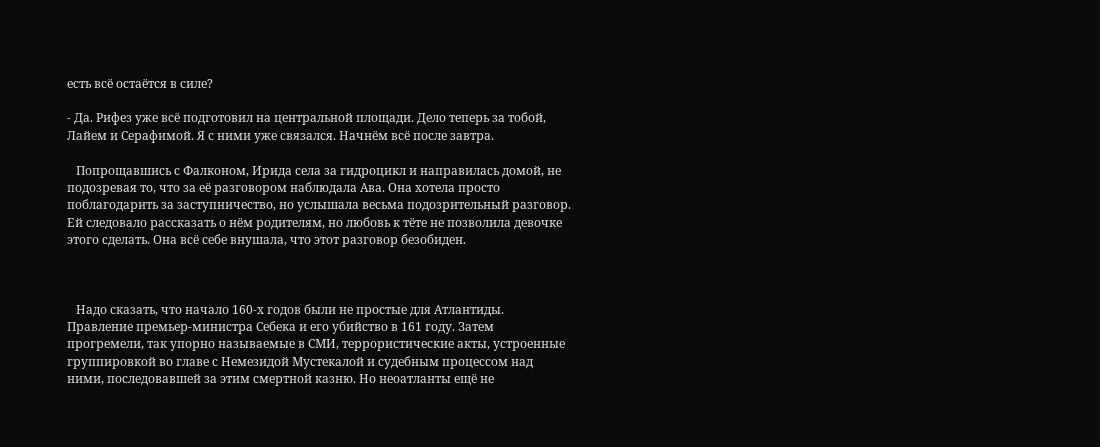есть всё остаётся в силе?

- Да. Рифез уже всё подготовил на центральной площади. Дело теперь за тобой, Лайем и Серафимой. Я с ними уже связался. Начнём всё после завтра.

   Попрощавшись с Фалконом, Ирида села за гидроцикл и направилась домой, не подозревая то, что за её разговором наблюдала Ава. Она хотела просто поблагодарить за заступничество, но услышала весьма подозрительный разговор. Ей следовало рассказать о нём родителям, но любовь к тёте не позволила девочке этого сделать. Она всё себе внушала, что этот разговор безобиден.



   Надо сказать, что начало 160-х годов были не простые для Атлантиды. Правление премьер-министра Себека и его убийство в 161 году. Затем прогремели, так упорно называемые в СМИ, террористические акты, устроенные группировкой во главе с Немезидой Мустекалой и судебным процессом над ними, последовавшей за этим смертной казню. Но неоатланты ещё не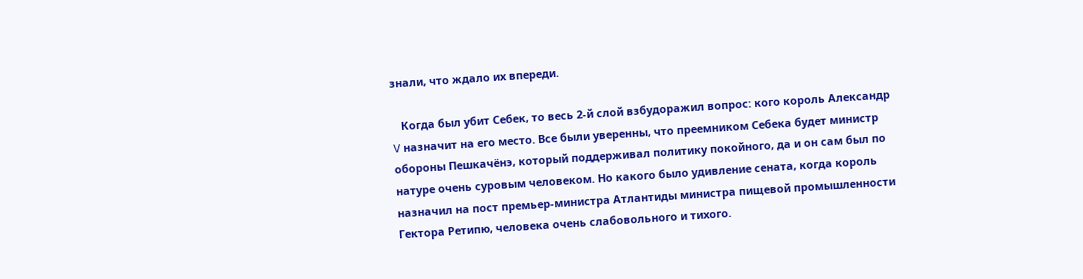знали, что ждало их впереди.

   Когда был убит Себек, то весь 2-й слой взбудоражил вопрос: кого король Александр V назначит на его место. Все были уверенны, что преемником Себека будет министр обороны Пешкачёнэ, который поддерживал политику покойного, да и он сам был по натуре очень суровым человеком. Но какого было удивление сената, когда король назначил на пост премьер-министра Атлантиды министра пищевой промышленности Гектора Ретипю, человека очень слабовольного и тихого.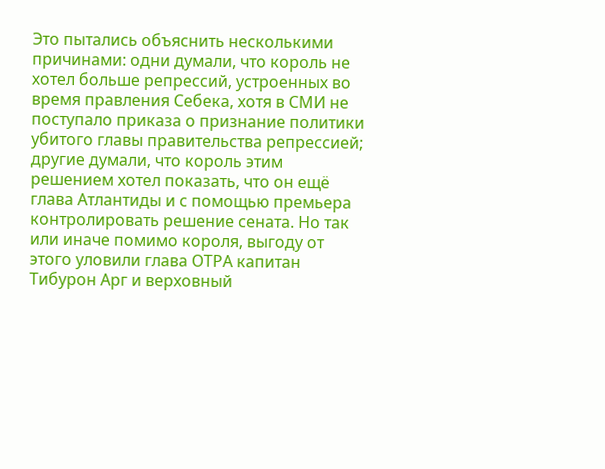Это пытались объяснить несколькими причинами: одни думали, что король не хотел больше репрессий, устроенных во время правления Себека, хотя в СМИ не поступало приказа о признание политики убитого главы правительства репрессией; другие думали, что король этим решением хотел показать, что он ещё глава Атлантиды и с помощью премьера контролировать решение сената. Но так или иначе помимо короля, выгоду от этого уловили глава ОТРА капитан Тибурон Арг и верховный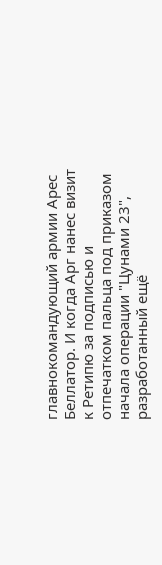главнокомандующий армии Арес Беллатор. И когда Арг нанес визит к Ретипю за подписью и отпечатком пальца под приказом начала операции "Цунами 23", разработанный ещё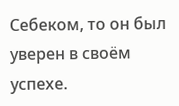Себеком, то он был уверен в своём успехе.